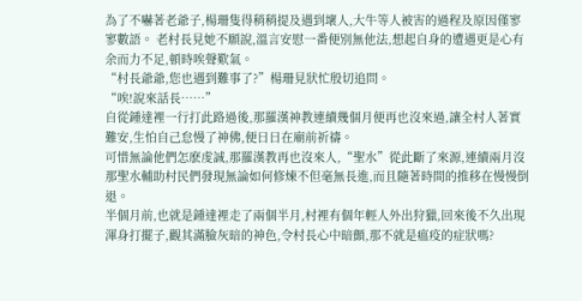為了不嚇著老爺子,楊珊隻得稍稍提及遇到壞人,大牛等人被害的過程及原因僅寥寥數語。 老村長見她不願說,溫言安慰一番便別無他法,想起自身的遭遇更是心有余而力不足,頓時唉聲歎氣。
“村長爺爺,您也遇到難事了?”楊珊見狀忙殷切追問。
“唉!說來話長……”
自從鍾達裡一行打此路過後,那羅漢神教連續幾個月便再也沒來過,讓全村人著實難安,生怕自己怠慢了神佛,便日日在廟前祈禱。
可惜無論他們怎麽虔誠,那羅漢教再也沒來人,“聖水”從此斷了來源,連續兩月沒那聖水輔助村民們發現無論如何修煉不但毫無長進,而且隨著時間的推移在慢慢倒退。
半個月前,也就是鍾達裡走了兩個半月,村裡有個年輕人外出狩獵,回來後不久出現渾身打擺子,觀其滿臉灰暗的神色,令村長心中暗顫,那不就是瘟疫的症狀嗎?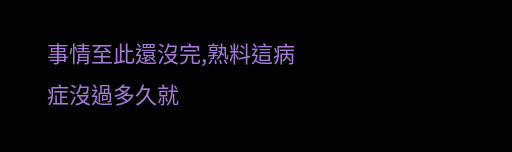事情至此還沒完,熟料這病症沒過多久就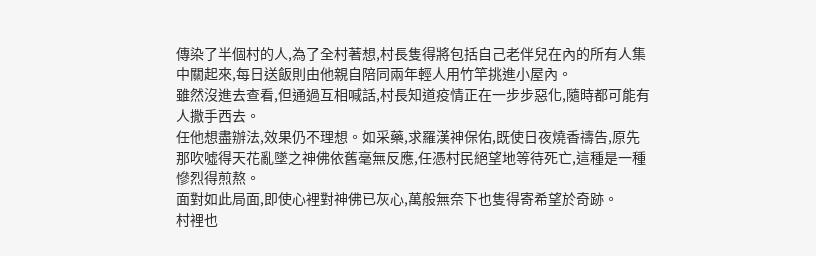傳染了半個村的人,為了全村著想,村長隻得將包括自己老伴兒在內的所有人集中關起來,每日送飯則由他親自陪同兩年輕人用竹竿挑進小屋內。
雖然沒進去查看,但通過互相喊話,村長知道疫情正在一步步惡化,隨時都可能有人撒手西去。
任他想盡辦法,效果仍不理想。如采藥,求羅漢神保佑,既使日夜燒香禱告,原先那吹噓得天花亂墜之神佛依舊毫無反應,任憑村民絕望地等待死亡,這種是一種慘烈得煎熬。
面對如此局面,即使心裡對神佛已灰心,萬般無奈下也隻得寄希望於奇跡。
村裡也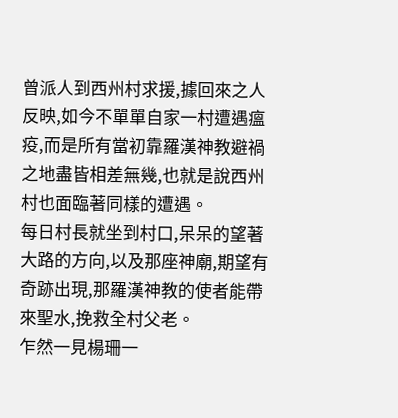曾派人到西州村求援,據回來之人反映,如今不單單自家一村遭遇瘟疫,而是所有當初靠羅漢神教避禍之地盡皆相差無幾,也就是說西州村也面臨著同樣的遭遇。
每日村長就坐到村口,呆呆的望著大路的方向,以及那座神廟,期望有奇跡出現,那羅漢神教的使者能帶來聖水,挽救全村父老。
乍然一見楊珊一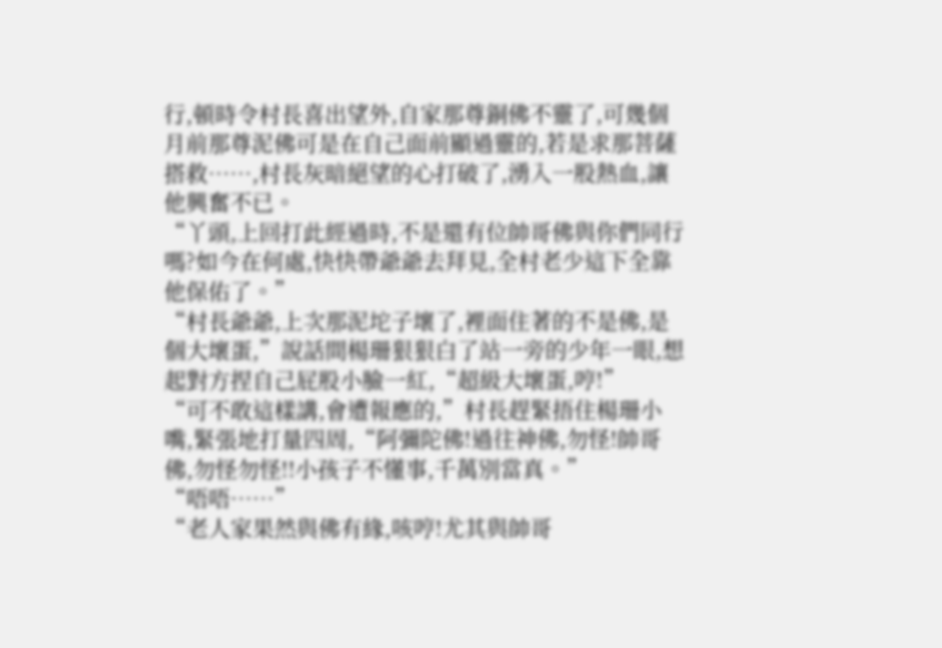行,頓時令村長喜出望外,自家那尊銅佛不靈了,可幾個月前那尊泥佛可是在自己面前顯過靈的,若是求那菩薩搭救……,村長灰暗絕望的心打破了,湧入一股熱血,讓他興奮不已。
“丫頭,上回打此經過時,不是還有位帥哥佛與你們同行嗎?如今在何處,快快帶爺爺去拜見,全村老少這下全靠他保佑了。”
“村長爺爺,上次那泥坨子壞了,裡面住著的不是佛,是個大壞蛋,”說話間楊珊狠狠白了站一旁的少年一眼,想起對方捏自己屁股小臉一紅,“超級大壞蛋,哼!”
“可不敢這樣講,會遭報應的,”村長趕緊捂住楊珊小嘴,緊張地打量四周,“阿彌陀佛!過往神佛,勿怪!帥哥佛,勿怪勿怪!!小孩子不懂事,千萬別當真。”
“唔唔……”
“老人家果然與佛有緣,咳哼!尤其與帥哥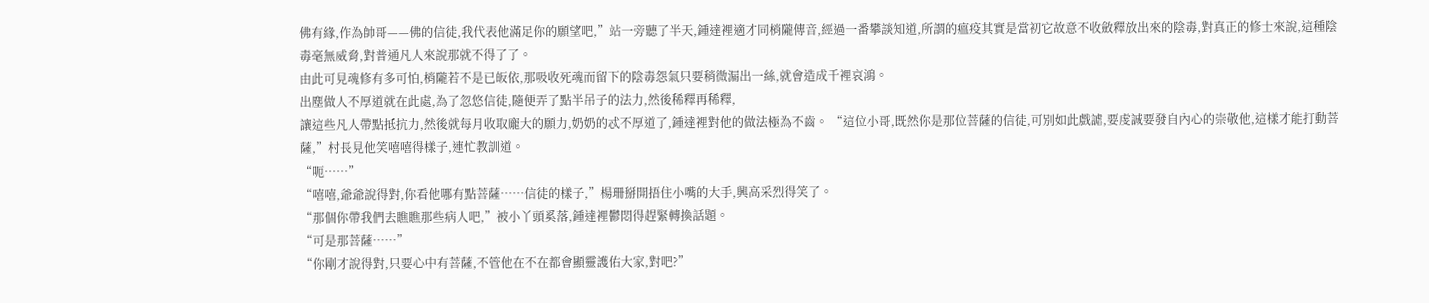佛有緣,作為帥哥——佛的信徒,我代表他滿足你的願望吧,”站一旁聽了半天,鍾達裡適才同梢隴傳音,經過一番攀談知道,所謂的瘟疫其實是當初它故意不收斂釋放出來的陰毒,對真正的修士來說,這種陰毒毫無威脅,對普通凡人來說那就不得了了。
由此可見魂修有多可怕,梢隴若不是已皈依,那吸收死魂而留下的陰毒怨氣只要稍微漏出一絲,就會造成千裡哀鴻。
出塵做人不厚道就在此處,為了忽悠信徒,隨便弄了點半吊子的法力,然後稀釋再稀釋,
讓這些凡人帶點抵抗力,然後就每月收取龐大的願力,奶奶的忒不厚道了,鍾達裡對他的做法極為不齒。 “這位小哥,既然你是那位菩薩的信徒,可別如此戲謔,要虔誠要發自內心的崇敬他,這樣才能打動菩薩,”村長見他笑嘻嘻得樣子,連忙教訓道。
“呃……”
“嘻嘻,爺爺說得對,你看他哪有點菩薩……信徒的樣子,”楊珊掰開捂住小嘴的大手,興高采烈得笑了。
“那個你帶我們去瞧瞧那些病人吧,”被小丫頭奚落,鍾達裡鬱悶得趕緊轉換話題。
“可是那菩薩……”
“你剛才說得對,只要心中有菩薩,不管他在不在都會顯靈護佑大家,對吧?”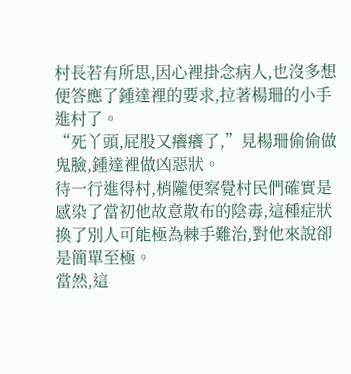村長若有所思,因心裡掛念病人,也沒多想便答應了鍾達裡的要求,拉著楊珊的小手進村了。
“死丫頭,屁股又癢癢了,”見楊珊偷偷做鬼臉,鍾達裡做凶惡狀。
待一行進得村,梢隴便察覺村民們確實是感染了當初他故意散布的陰毒,這種症狀換了別人可能極為棘手難治,對他來說卻是簡單至極。
當然,這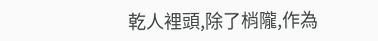乾人裡頭,除了梢隴,作為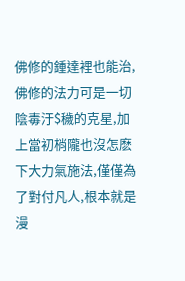佛修的鍾達裡也能治,佛修的法力可是一切陰毒汙$穢的克星,加上當初梢隴也沒怎麽下大力氣施法,僅僅為了對付凡人,根本就是漫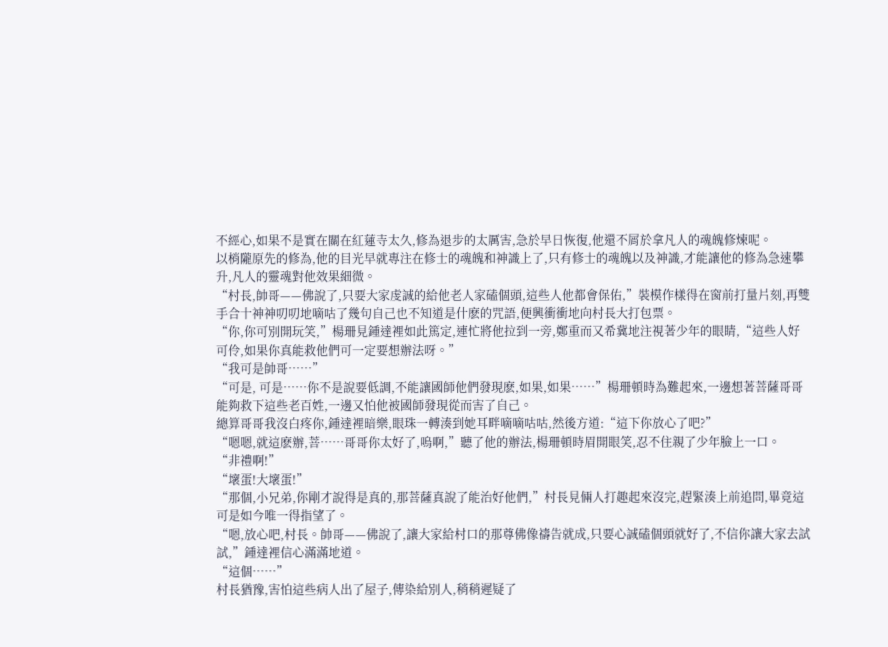不經心,如果不是實在關在紅蓮寺太久,修為退步的太厲害,急於早日恢復,他還不屑於拿凡人的魂魄修煉呢。
以梢隴原先的修為,他的目光早就專注在修士的魂魄和神識上了,只有修士的魂魄以及神識,才能讓他的修為急速攀升,凡人的靈魂對他效果細微。
“村長,帥哥——佛說了,只要大家虔誠的給他老人家磕個頭,這些人他都會保佑,”裝模作樣得在窗前打量片刻,再雙手合十神神叨叨地嘀咕了幾句自己也不知道是什麽的咒語,便興衝衝地向村長大打包票。
“你,你可別開玩笑,”楊珊見鍾達裡如此篤定,連忙將他拉到一旁,鄭重而又希冀地注視著少年的眼睛,“這些人好可伶,如果你真能救他們可一定要想辦法呀。”
“我可是帥哥……”
“可是, 可是……你不是說要低調,不能讓國師他們發現麽,如果,如果……”楊珊頓時為難起來,一邊想著菩薩哥哥能夠救下這些老百姓,一邊又怕他被國師發現從而害了自己。
總算哥哥我沒白疼你,鍾達裡暗樂,眼珠一轉湊到她耳畔嘀嘀咕咕,然後方道:“這下你放心了吧?”
“嗯嗯,就這麽辦,菩……哥哥你太好了,嗚啊,”聽了他的辦法,楊珊頓時眉開眼笑,忍不住親了少年臉上一口。
“非禮啊!”
“壞蛋!大壞蛋!”
“那個,小兄弟,你剛才說得是真的,那菩薩真說了能治好他們,”村長見倆人打趣起來沒完,趕緊湊上前追問,畢竟這可是如今唯一得指望了。
“嗯,放心吧,村長。帥哥——佛說了,讓大家給村口的那尊佛像禱告就成,只要心誠磕個頭就好了,不信你讓大家去試試,”鍾達裡信心滿滿地道。
“這個……”
村長猶豫,害怕這些病人出了屋子,傳染給別人,稍稍遲疑了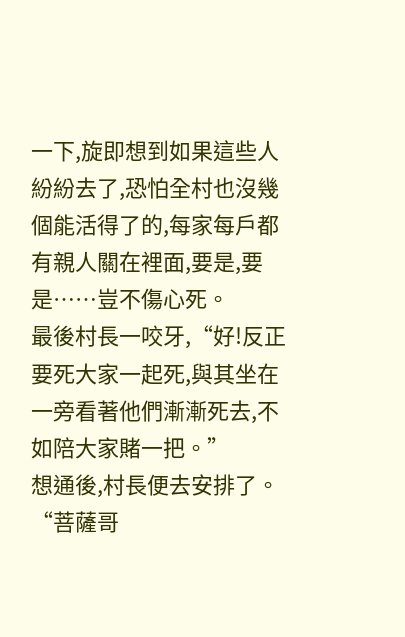一下,旋即想到如果這些人紛紛去了,恐怕全村也沒幾個能活得了的,每家每戶都有親人關在裡面,要是,要是……豈不傷心死。
最後村長一咬牙,“好!反正要死大家一起死,與其坐在一旁看著他們漸漸死去,不如陪大家賭一把。”
想通後,村長便去安排了。
“菩薩哥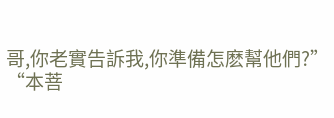哥,你老實告訴我,你準備怎麽幫他們?”
“本菩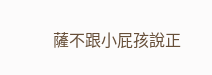薩不跟小屁孩說正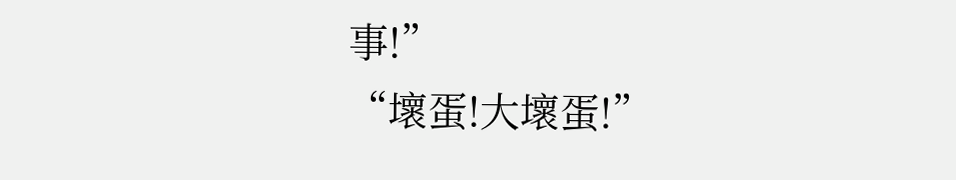事!”
“壞蛋!大壞蛋!”